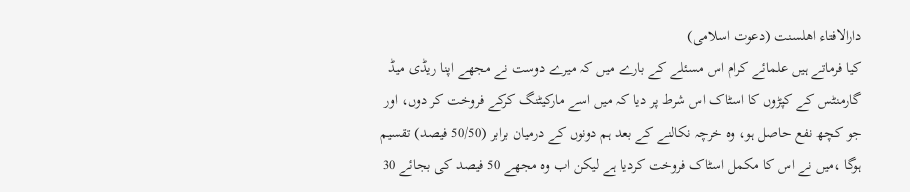دارالافتاء اھلسنت (دعوت اسلامی)
کیا فرماتے ہیں علمائے کرام اس مسئلے کے بارے میں کہ میرے دوست نے مجھے اپنا ریڈی میڈ گارمنٹس کے کپڑوں کا اسٹاک اس شرط پر دیا کہ میں اسے مارکیٹنگ کرکے فروخت کر دوں، اور جو کچھ نفع حاصل ہو، وہ خرچہ نکالنے کے بعد ہم دونوں کے درمیان برابر (50/50 فیصد) تقسیم ہوگا ،میں نے اس کا مکمل اسٹاک فروخت کردیا ہے لیکن اب وہ مجھے 50 فیصد کی بجائے 30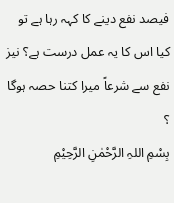فیصد نفع دینے کا کہہ رہا ہے تو کیا اس کا یہ عمل درست ہے؟ نیز نفع سے شرعاً میرا کتنا حصہ ہوگا ؟
بِسْمِ اللہِ الرَّحْمٰنِ الرَّحِیْمِ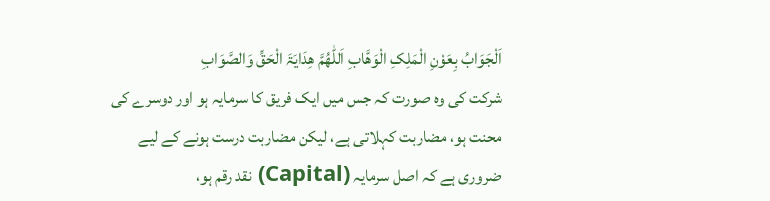اَلْجَوَابُ بِعَوْنِ الْمَلِکِ الْوَھَّابِ اَللّٰھُمَّ ھِدَایَۃَ الْحَقِّ وَالصَّوَابِ
شرکت کی وہ صورت کہ جس میں ایک فریق کا سرمایہ ہو اور دوسرے کی محنت ہو، مضاربت کہلاتی ہے، لیکن مضاربت درست ہونے کے لیے ضروری ہے کہ اصل سرمایہ (Capital) نقد رقم ہو،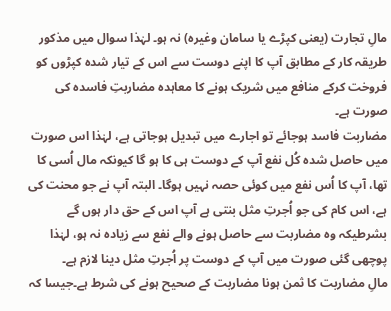مالِ تجارت (یعنی کپڑے یا سامان وغیرہ) نہ ہو۔ لہٰذا سوال میں مذکور طریقہ کار کے مطابق آپ کا اپنے دوست سے اس کے تیار شدہ کپڑوں کو فروخت کرکے منافع میں شریک ہونے کا معاہدہ مضاربتِ فاسدہ کی صورت ہے۔
مضاربت فاسد ہوجائے تو اجارے میں تبدیل ہوجاتی ہے، لہٰذا اس صورت میں حاصل شدہ کُل نفع آپ کے دوست ہی کا ہو گا کیونکہ مال اُسی کا تھا، آپ کا اُس نفع میں کوئی حصہ نہیں ہوگا۔ البتہ آپ نے جو محنت کی ہے، اس کام کی جو اُجرتِ مثل بنتی ہے آپ اس کے حق دار ہوں گے بشرطیکہ وہ مضاربت سے حاصل ہونے والے نفع سے زیادہ نہ ہو، لہٰذا پوچھی گئی صورت میں آپ کے دوست پر اُجرتِ مثل دینا لازم ہے۔
مالِ مضاربت کا ثمن ہونا مضاربت کے صحیح ہونے کی شرط ہے۔جیسا کہ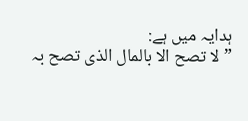ہدایہ میں ہے:
”لا تصح الا بالمال الذی تصح بہ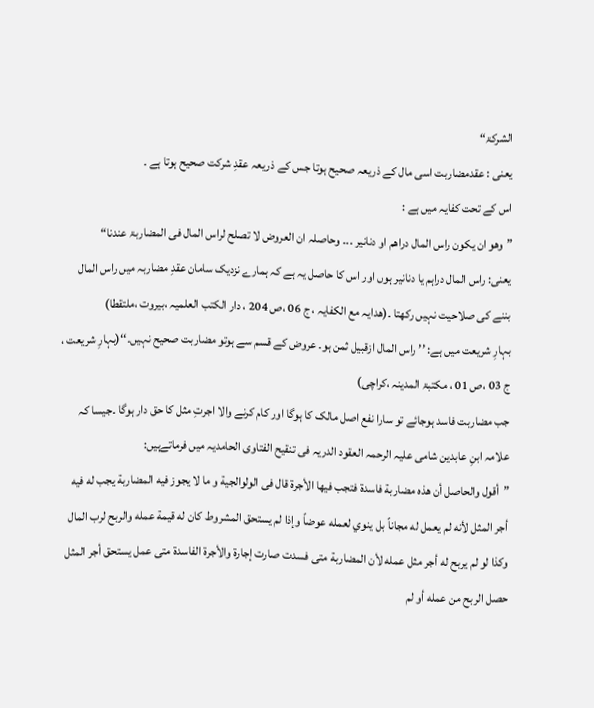الشرکۃ“
یعنی : عقدمضاربت اسی مال کے ذریعہ صحیح ہوتا جس کے ذریعہ عقدِ شرکت صحیح ہوتا ہے ۔
اس کے تحت کفایہ میں ہے :
”وھو ان یکون راس المال دراھم او دنانیر ۔۔۔ وحاصلہ ان العروض لا تصلح لراس المال فی المضاربۃ عندنا“
یعنی: راس المال دراہم یا دنانیر ہوں اور اس کا حاصل یہ ہے کہ ہمارے نزدیک سامان عقدِ مضاربہ میں راس المال بننے کی صلاحیت نہیں رکھتا ۔(ھدایہ مع الکفایہ ، ج 06 ،ص 204 ، دار الکتب العلمیہ ،بیروت ،ملتقطا)
بہارِ شریعت میں ہے: ’’ راس المال ازقبیل ثمن ہو۔ عروض کے قسم سے ہوتو مضاربت صحیح نہیں۔‘‘(بہارِ شریعت ، ج 03 ،ص 01 ، مکتبۃ المدینہ ،کراچی)
جب مضاربت فاسد ہوجائے تو سارا نفع اصل مالک کا ہوگا اور کام کرنے والا اجرتِ مثل کا حق دار ہوگا ۔جیسا کہ علامہ ابنِ عابدین شامی علیہ الرحمہ العقود الدریہ فی تنقیح الفتاوی الحامدیہ میں فرماتےہیں:
”أقول والحاصل أن هذه مضاربة فاسدة فتجب فيها الأجرة قال فی الولوالجية و ما لا يجوز فيه المضاربة يجب له فيه أجر المثل لأنه لم يعمل له مجاناً بل ينوي لعمله عوضاً وإذا لم يستحق المشروط كان له قيمة عمله والربح لرب المال وكذا لو لم يربح له أجر مثل عمله لأن المضاربة متى فسدت صارت إجارة والأجرة الفاسدة متى عمل يستحق أجر المثل حصل الربح من عمله أو لم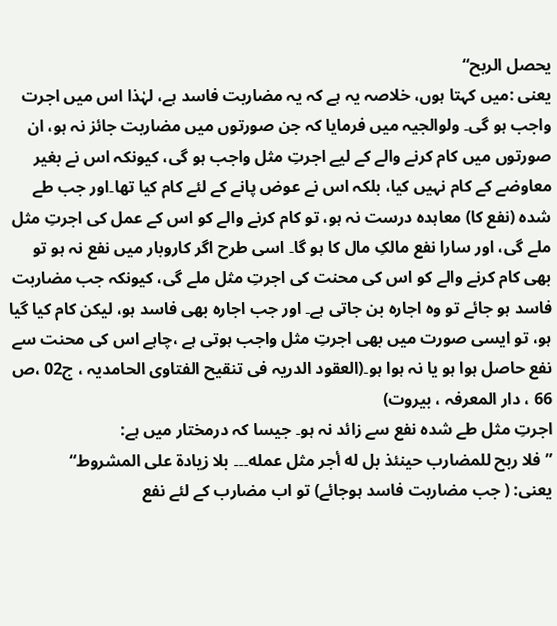يحصل الربح“
یعنی :میں کہتا ہوں، خلاصہ یہ ہے کہ یہ مضاربت فاسد ہے، لہٰذا اس میں اجرت واجب ہو گی۔ ولوالجیہ میں فرمایا کہ جن صورتوں میں مضاربت جائز نہ ہو، ان صورتوں میں کام کرنے والے کے لیے اجرتِ مثل واجب ہو گی، کیونکہ اس نے بغیر معاوضے کے کام نہیں کیا، بلکہ اس نے عوض پانے کے لئے کام کیا تھا۔اور جب طے شدہ (نفع کا) معاہدہ درست نہ ہو، تو کام کرنے والے کو اس کے عمل کی اجرتِ مثل ملے گی، اور سارا نفع مالکِ مال کا ہو گا۔ اسی طرح اگر کاروبار میں نفع نہ ہو تو بھی کام کرنے والے کو اس کی محنت کی اجرتِ مثل ملے گی، کیونکہ جب مضاربت فاسد ہو جائے تو وہ اجارہ بن جاتی ہے۔ اور جب اجارہ بھی فاسد ہو، لیکن کام کیا گیا ہو، تو ایسی صورت میں بھی اجرتِ مثل واجب ہوتی ہے ،چاہے اس کی محنت سے نفع حاصل ہوا ہو یا نہ ہوا ہو۔(العقود الدریہ فی تنقیح الفتاوی الحامدیہ ، ج02 ،ص 66 ، دار المعرفہ ، بیروت)
اجرتِ مثل طے شدہ نفع سے زائد نہ ہو۔ جیسا کہ درمختار میں ہے:
” فلا ربح للمضارب حينئذ بل له أجر مثل عمله۔۔۔ بلا زيادة على المشروط“
یعنی: ( جب مضاربت فاسد ہوجائے) تو اب مضارب کے لئے نفع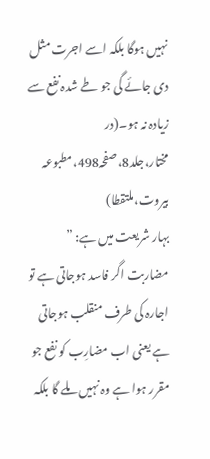نہیں ہوگا بلکہ اسے اجرت مثل دی جائے گی جو طے شدہ نفع سے زیادہ نہ ہو۔(در مختار،جلد8،صفحہ498،مطبوعہ بیروت،ملتقطا)
بہار شریعت میں ہے: ” مضاربت اگر فاسد ہوجاتی ہے تو اجارہ کی طرف منقلب ہوجاتی ہے یعنی اب مضارِب کو نفع جو مقرر ہوا ہے وہ نہیں ملے گا بلکہ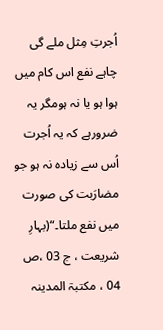اُجرتِ مِثل ملے گی چاہے نفع اس کام میں ہوا ہو یا نہ ہومگر یہ ضرورہے کہ یہ اُجرت اُس سے زیادہ نہ ہو جو مضارَبت کی صورت میں نفع ملتا۔“(بہارِ شریعت ، ج 03 ،ص 04 ، مکتبۃ المدینہ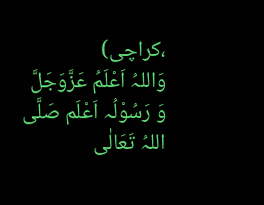،کراچی)
وَاللہُ اَعْلَمُ عَزَّوَجَلَّ وَ رَسُوْلُہ اَعْلَم صَلَّی اللہُ تَعَالٰی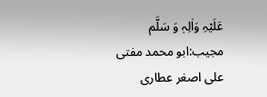عَلَیْہِ وَاٰلِہٖ وَ سَلَّم
مجیب:ابو محمد مفتی علی اصغر عطاری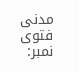مدنی
فتوی نمبر: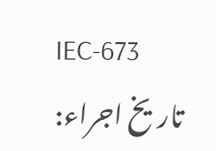IEC-673
تاریخ اجراء: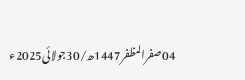04صفرالمظفر1447ھ/30جولائی2025ء